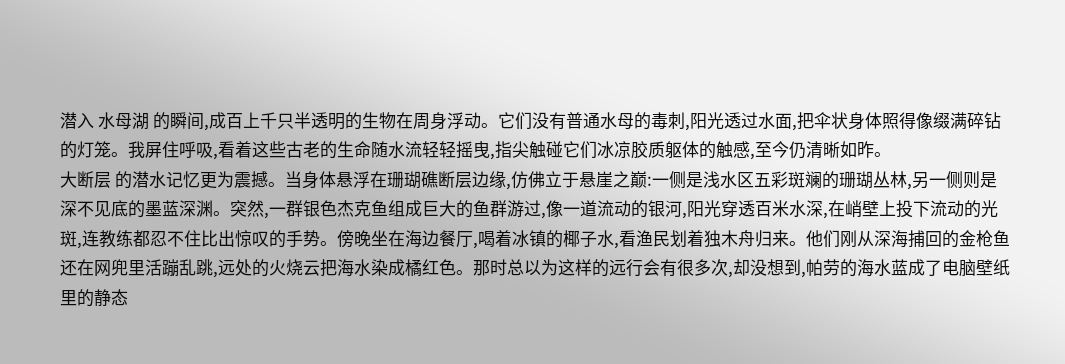潜入 水母湖 的瞬间,成百上千只半透明的生物在周身浮动。它们没有普通水母的毒刺,阳光透过水面,把伞状身体照得像缀满碎钻的灯笼。我屏住呼吸,看着这些古老的生命随水流轻轻摇曳,指尖触碰它们冰凉胶质躯体的触感,至今仍清晰如昨。
大断层 的潜水记忆更为震撼。当身体悬浮在珊瑚礁断层边缘,仿佛立于悬崖之巅:一侧是浅水区五彩斑斓的珊瑚丛林,另一侧则是深不见底的墨蓝深渊。突然,一群银色杰克鱼组成巨大的鱼群游过,像一道流动的银河,阳光穿透百米水深,在峭壁上投下流动的光斑,连教练都忍不住比出惊叹的手势。傍晚坐在海边餐厅,喝着冰镇的椰子水,看渔民划着独木舟归来。他们刚从深海捕回的金枪鱼还在网兜里活蹦乱跳,远处的火烧云把海水染成橘红色。那时总以为这样的远行会有很多次,却没想到,帕劳的海水蓝成了电脑壁纸里的静态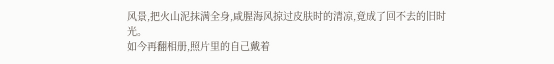风景,把火山泥抹满全身,咸腥海风掠过皮肤时的清凉,竟成了回不去的旧时光。
如今再翻相册,照片里的自己戴着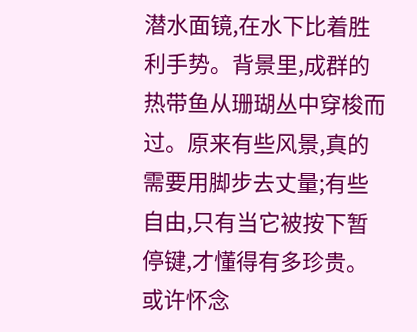潜水面镜,在水下比着胜利手势。背景里,成群的热带鱼从珊瑚丛中穿梭而过。原来有些风景,真的需要用脚步去丈量;有些自由,只有当它被按下暂停键,才懂得有多珍贵。
或许怀念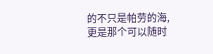的不只是帕劳的海,更是那个可以随时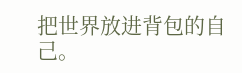把世界放进背包的自己。